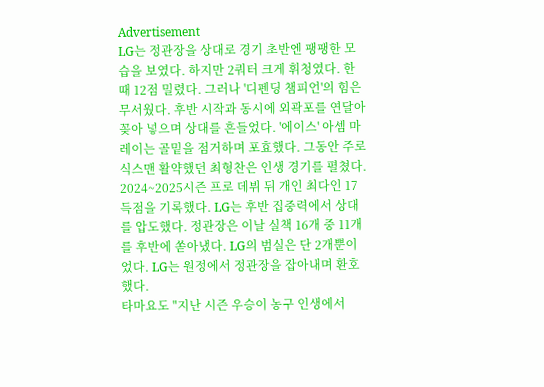Advertisement
LG는 정관장을 상대로 경기 초반엔 팽팽한 모습을 보였다. 하지만 2쿼터 크게 휘청였다. 한때 12점 밀렸다. 그러나 '디펜딩 챔피언'의 힘은 무서웠다. 후반 시작과 동시에 외곽포를 연달아 꽂아 넣으며 상대를 흔들었다. '에이스' 아셈 마레이는 골밑을 점거하며 포효했다. 그동안 주로 식스맨 활약했던 최형찬은 인생 경기를 펼쳤다. 2024~2025시즌 프로 데뷔 뒤 개인 최다인 17득점을 기록했다. LG는 후반 집중력에서 상대를 압도했다. 정관장은 이날 실책 16개 중 11개를 후반에 쏟아냈다. LG의 범실은 단 2개뿐이었다. LG는 원정에서 정관장을 잡아내며 환호했다.
타마요도 "지난 시즌 우승이 농구 인생에서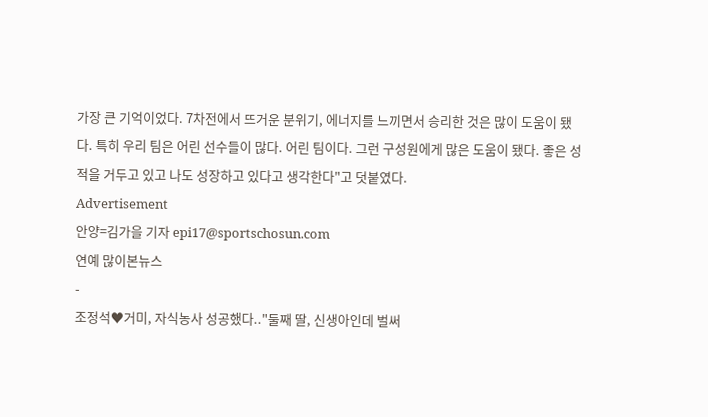가장 큰 기억이었다. 7차전에서 뜨거운 분위기, 에너지를 느끼면서 승리한 것은 많이 도움이 됐다. 특히 우리 팀은 어린 선수들이 많다. 어린 팀이다. 그런 구성원에게 많은 도움이 됐다. 좋은 성적을 거두고 있고 나도 성장하고 있다고 생각한다"고 덧붙였다.
Advertisement
안양=김가을 기자 epi17@sportschosun.com
연예 많이본뉴스
-
조정석♥거미, 자식농사 성공했다.."둘째 딸, 신생아인데 벌써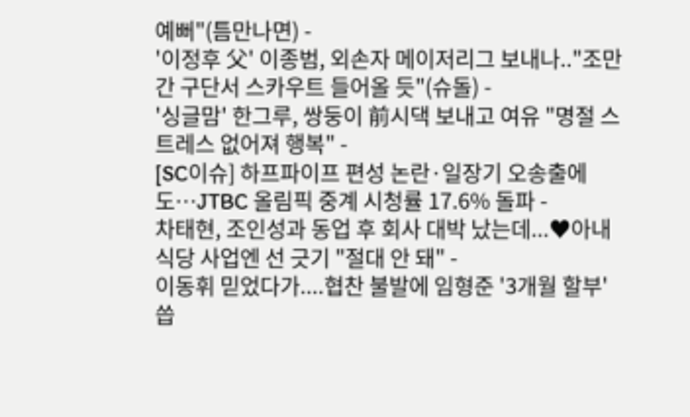예뻐"(틈만나면) -
'이정후 父' 이종범, 외손자 메이저리그 보내나.."조만간 구단서 스카우트 들어올 듯"(슈돌) -
'싱글맘' 한그루, 쌍둥이 前시댁 보내고 여유 "명절 스트레스 없어져 행복" -
[SC이슈] 하프파이프 편성 논란·일장기 오송출에도…JTBC 올림픽 중계 시청률 17.6% 돌파 -
차태현, 조인성과 동업 후 회사 대박 났는데...♥아내 식당 사업엔 선 긋기 "절대 안 돼" -
이동휘 믿었다가....협찬 불발에 임형준 '3개월 할부' 씁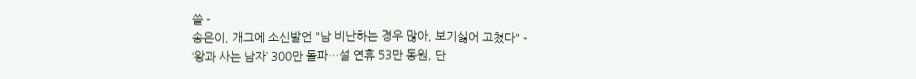쓸 -
송은이, 개그에 소신발언 "남 비난하는 경우 많아, 보기싫어 고쳤다" -
‘왕과 사는 남자’ 300만 돌파…설 연휴 53만 동원, 단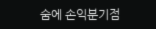숨에 손익분기점